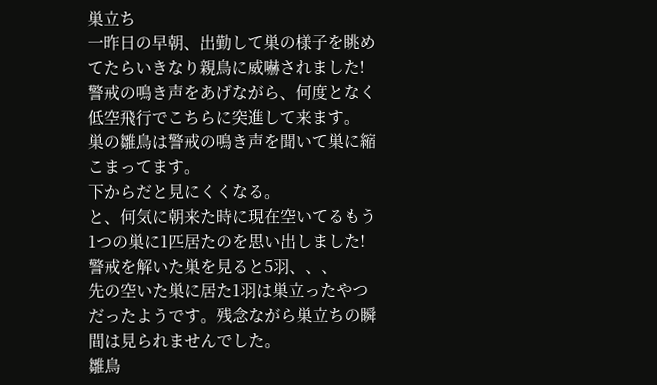巣立ち
一昨日の早朝、出勤して巣の様子を眺めてたらいきなり親鳥に威嚇されました!
警戒の鳴き声をあげながら、何度となく低空飛行でこちらに突進して来ます。
巣の雛鳥は警戒の鳴き声を聞いて巣に縮こまってます。
下からだと見にくくなる。
と、何気に朝来た時に現在空いてるもう1つの巣に1匹居たのを思い出しました!
警戒を解いた巣を見ると5羽、、、
先の空いた巣に居た1羽は巣立ったやつだったようです。残念ながら巣立ちの瞬間は見られませんでした。
雛鳥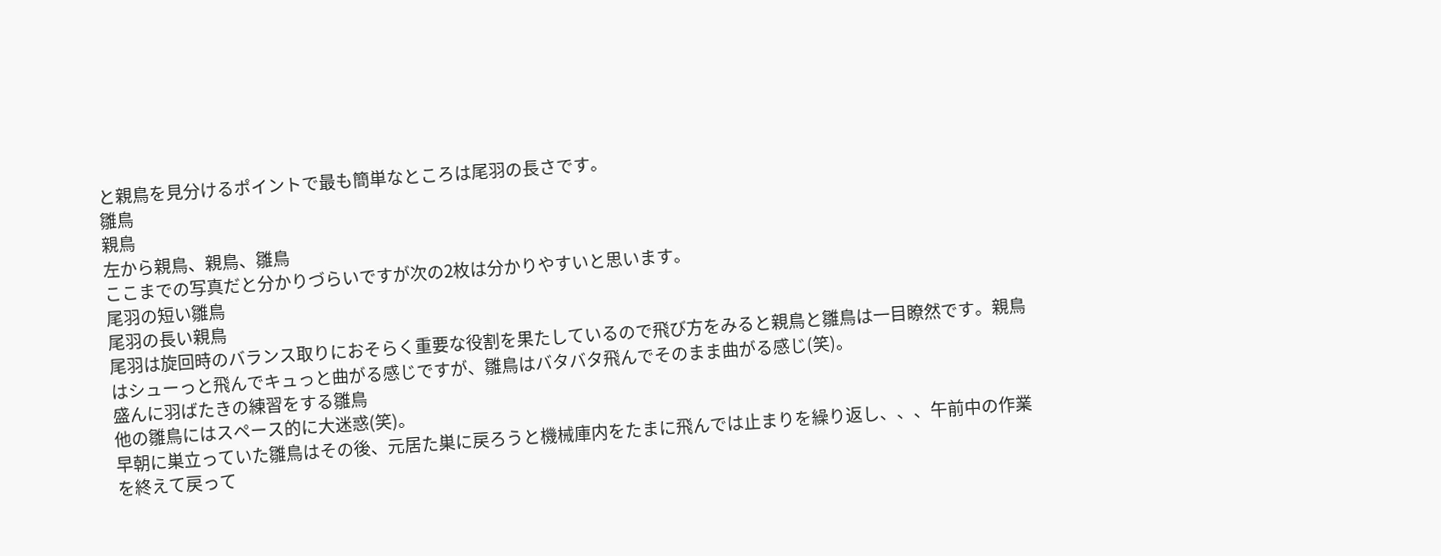と親鳥を見分けるポイントで最も簡単なところは尾羽の長さです。
雛鳥
親鳥
左から親鳥、親鳥、雛鳥
ここまでの写真だと分かりづらいですが次の2枚は分かりやすいと思います。
尾羽の短い雛鳥
尾羽の長い親鳥
尾羽は旋回時のバランス取りにおそらく重要な役割を果たしているので飛び方をみると親鳥と雛鳥は一目瞭然です。親鳥はシューっと飛んでキュっと曲がる感じですが、雛鳥はバタバタ飛んでそのまま曲がる感じ(笑)。
盛んに羽ばたきの練習をする雛鳥
他の雛鳥にはスペース的に大迷惑(笑)。
早朝に巣立っていた雛鳥はその後、元居た巣に戻ろうと機械庫内をたまに飛んでは止まりを繰り返し、、、午前中の作業を終えて戻って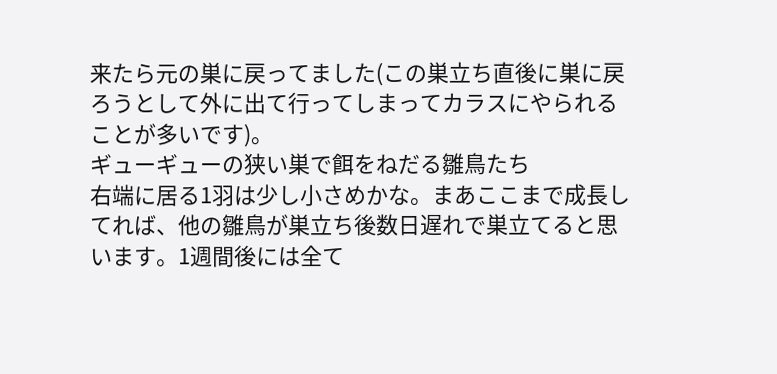来たら元の巣に戻ってました(この巣立ち直後に巣に戻ろうとして外に出て行ってしまってカラスにやられることが多いです)。
ギューギューの狭い巣で餌をねだる雛鳥たち
右端に居る1羽は少し小さめかな。まあここまで成長してれば、他の雛鳥が巣立ち後数日遅れで巣立てると思います。1週間後には全て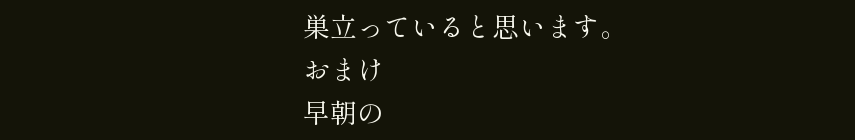巣立っていると思います。
おまけ
早朝の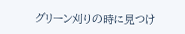グリーン刈りの時に見つけ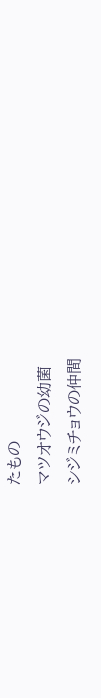たもの
マツオウジの幼菌
シジミチョウの仲間